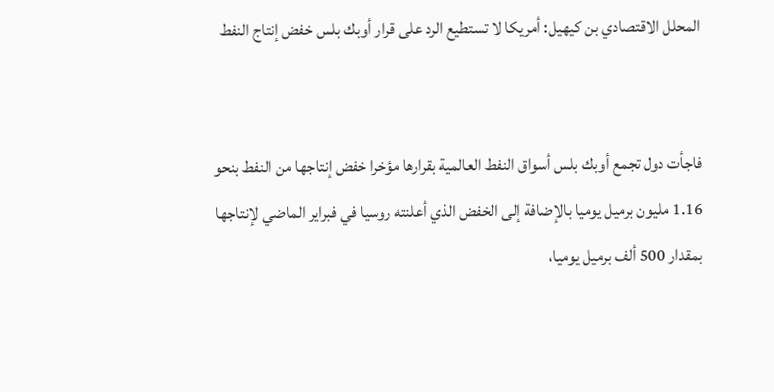المحلل الاقتصادي بن كيهيل: أمريكا لا تستطيع الرد على قرار أوبك بلس خفض إنتاج النفط


فاجأت دول تجمع أوبك بلس أسواق النفط العالمية بقرارها مؤخرا خفض إنتاجها من النفط بنحو 1.16 مليون برميل يوميا بالإضافة إلى الخفض الذي أعلنته روسيا في فبراير الماضي لإنتاجها بمقدار 500 ألف برميل يوميا،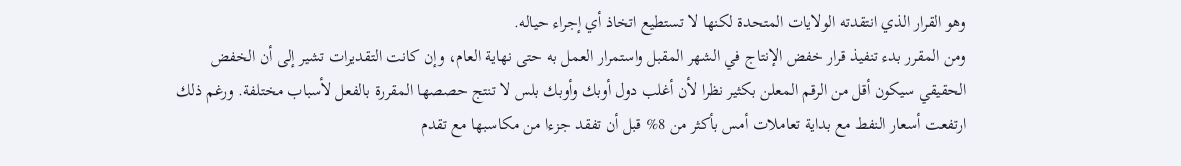وهو القرار الذي انتقدته الولايات المتحدة لكنها لا تستطيع اتخاذ أي إجراء حياله.
ومن المقرر بدء تنفيذ قرار خفض الإنتاج في الشهر المقبل واستمرار العمل به حتى نهاية العام، وإن كانت التقديرات تشير إلى أن الخفض الحقيقي سيكون أقل من الرقم المعلن بكثير نظرا لأن أغلب دول أوبك وأوبك بلس لا تنتج حصصها المقررة بالفعل لأسباب مختلفة. ورغم ذلك ارتفعت أسعار النفط مع بداية تعاملات أمس بأكثر من 8% قبل أن تفقد جزءا من مكاسبها مع تقدم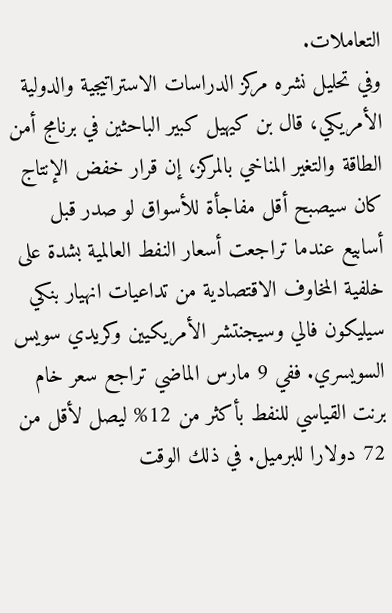التعاملات.
وفي تحليل نشره مركز الدراسات الاستراتيجية والدولية الأمريكي، قال بن كيهيل كبير الباحثين في برنامج أمن الطاقة والتغير المناخي بالمركز، إن قرار خفض الإنتاج كان سيصبح أقل مفاجأة للأسواق لو صدر قبل أسابيع عندما تراجعت أسعار النفط العالمية بشدة على خلفية المخاوف الاقتصادية من تداعيات انهيار بنكي سيليكون فالي وسيجنتشر الأمريكيين وكريدي سويس السويسري. ففي 9 مارس الماضي تراجع سعر خام برنت القياسي للنفط بأكثر من 12% ليصل لأقل من 72 دولارا للبرميل. في ذلك الوقت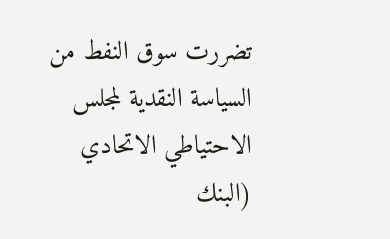تضررت سوق النفط من السياسة النقدية لمجلس الاحتياطي الاتحادي (البنك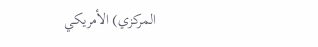المركزي) الأمريكي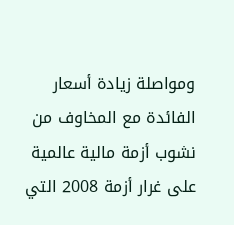ومواصلة زيادة أسعار الفائدة مع المخاوف من نشوب أزمة مالية عالمية على غرار أزمة 2008 التي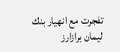تفجرت مع انهيار بنك ليمان برازارز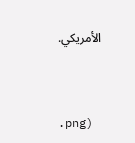الأمريكي.


.png)